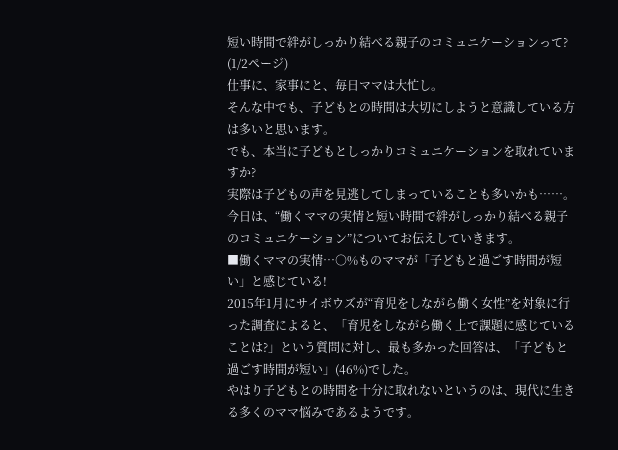短い時間で絆がしっかり結べる親子のコミュニケーションって? (1/2ページ)
仕事に、家事にと、毎日ママは大忙し。
そんな中でも、子どもとの時間は大切にしようと意識している方は多いと思います。
でも、本当に子どもとしっかりコミュニケーションを取れていますか?
実際は子どもの声を見逃してしまっていることも多いかも……。
今日は、“働くママの実情と短い時間で絆がしっかり結べる親子のコミュニケーション”についてお伝えしていきます。
■働くママの実情…○%ものママが「子どもと過ごす時間が短い」と感じている!
2015年1月にサイボウズが“育児をしながら働く女性”を対象に行った調査によると、「育児をしながら働く上で課題に感じていることは?」という質問に対し、最も多かった回答は、「子どもと過ごす時間が短い」(46%)でした。
やはり子どもとの時間を十分に取れないというのは、現代に生きる多くのママ悩みであるようです。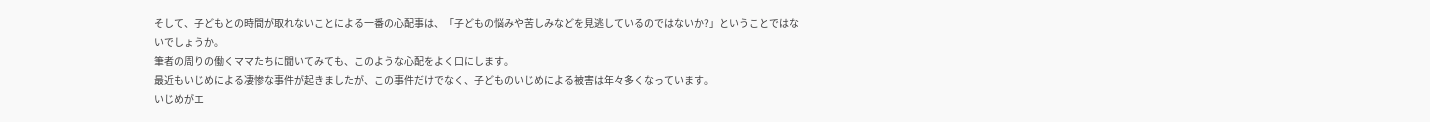そして、子どもとの時間が取れないことによる一番の心配事は、「子どもの悩みや苦しみなどを見逃しているのではないか?」ということではないでしょうか。
筆者の周りの働くママたちに聞いてみても、このような心配をよく口にします。
最近もいじめによる凄惨な事件が起きましたが、この事件だけでなく、子どものいじめによる被害は年々多くなっています。
いじめがエ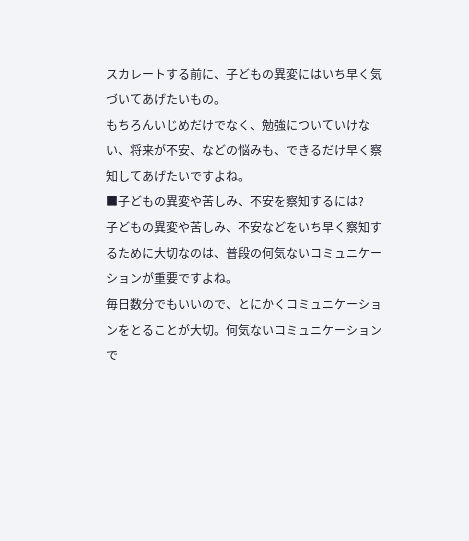スカレートする前に、子どもの異変にはいち早く気づいてあげたいもの。
もちろんいじめだけでなく、勉強についていけない、将来が不安、などの悩みも、できるだけ早く察知してあげたいですよね。
■子どもの異変や苦しみ、不安を察知するには?
子どもの異変や苦しみ、不安などをいち早く察知するために大切なのは、普段の何気ないコミュニケーションが重要ですよね。
毎日数分でもいいので、とにかくコミュニケーションをとることが大切。何気ないコミュニケーションで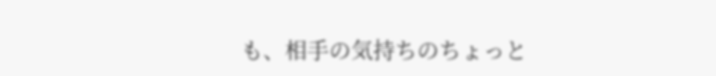も、相手の気持ちのちょっと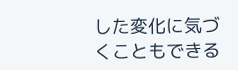した変化に気づくこともできる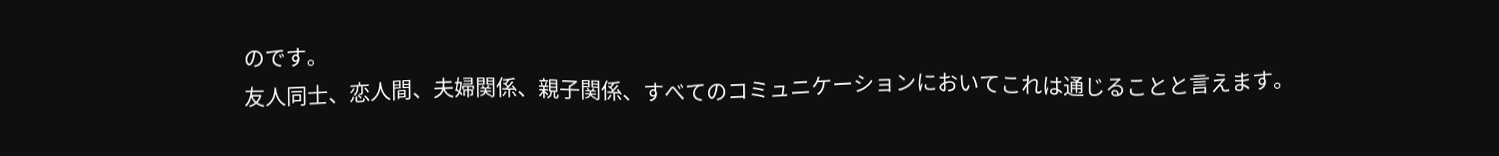のです。
友人同士、恋人間、夫婦関係、親子関係、すべてのコミュニケーションにおいてこれは通じることと言えます。